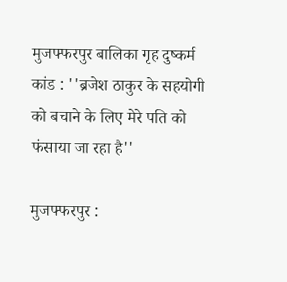मुजफ्फरपुर बालिका गृह दुष्कर्म कांड : ''ब्रजेश ठाकुर के सहयोगी को बचाने के लिए मेरे पति को फंसाया जा रहा है''

मुजफ्फरपुर :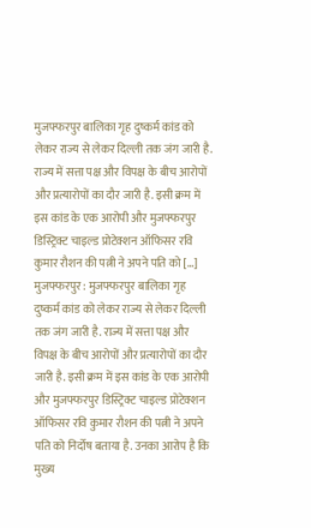मुजफ्फरपुर बालिका गृह दुष्कर्म कांड को लेकर राज्य से लेकर दिल्ली तक जंग जारी है. राज्य में सत्ता पक्ष और विपक्ष के बीच आरोपों और प्रत्यारोपों का दौर जारी है. इसी क्रम में इस कांड के एक आरोपी और मुजफ्फरपुर डिस्ट्रिक्ट चाइल्ड प्रोटेक्शन ऑफिसर रवि कुमार रौशन की पत्नी ने अपने पति को […]
मुजफ्फरपुर : मुजफ्फरपुर बालिका गृह दुष्कर्म कांड को लेकर राज्य से लेकर दिल्ली तक जंग जारी है. राज्य में सत्ता पक्ष और विपक्ष के बीच आरोपों और प्रत्यारोपों का दौर जारी है. इसी क्रम में इस कांड के एक आरोपी और मुजफ्फरपुर डिस्ट्रिक्ट चाइल्ड प्रोटेक्शन ऑफिसर रवि कुमार रौशन की पत्नी ने अपने पति को निर्दोष बताया है. उनका आरोप है कि मुख्य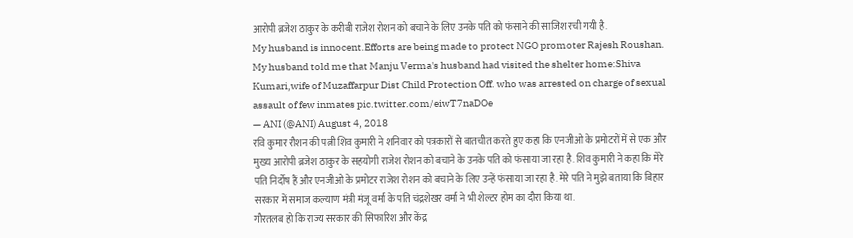आरोपी ब्रजेश ठाकुर के करीबी राजेश रोशन को बचाने के लिए उनके पति को फंसाने की साजिश रची गयी है.
My husband is innocent.Efforts are being made to protect NGO promoter Rajesh Roushan. My husband told me that Manju Verma's husband had visited the shelter home:Shiva Kumari,wife of Muzaffarpur Dist Child Protection Off. who was arrested on charge of sexual assault of few inmates pic.twitter.com/eiwT7naDOe
— ANI (@ANI) August 4, 2018
रवि कुमार रौशन की पत्नी शिव कुमारी ने शनिवार को पत्रकारों से बातचीत करते हुए कहा कि एनजीओ के प्रमोटरों में से एक और मुख्य आरोपी ब्रजेश ठाकुर के सहयोगी राजेश रोशन को बचाने के उनके पति को फंसाया जा रहा है. शिव कुमारी ने कहा कि मेरे पति निर्दोष हैं और एनजीओ के प्रमोटर राजेश रोशन को बचाने के लिए उन्हें फंसाया जा रहा है. मेरे पति ने मुझे बताया कि बिहार सरकार में समाज कल्याण मंत्री मंजू वर्मा के पति चंद्रशेखर वर्मा ने भी शेल्टर होम का दौरा किया था.
गौरतलब हो कि राज्य सरकार की सिफारिश और केंद्र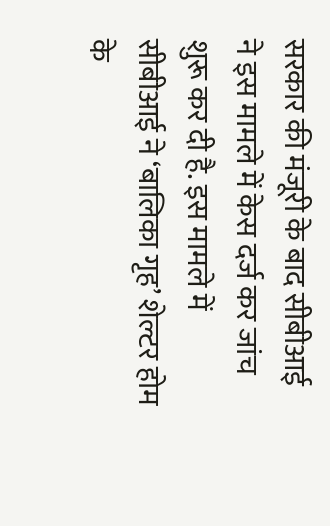सरकार की मंजूरी के बाद सीबीआई ने इस मामले में केस दर्ज कर जांच शुरू कर दी है. इस मामले में सीबीआई ने ‘बालिका गृह’ शेल्टर होम के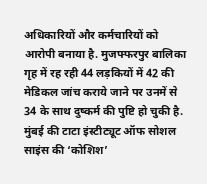अधिकारियों और कर्मचारियों को आरोपी बनाया है. मुजफ्फरपुर बालिका गृह में रह रही 44 लड़कियों में 42 की मेडिकल जांच कराये जाने पर उनमें से 34 के साथ दुष्कर्म की पुष्टि हो चुकी है. मुंबई की टाटा इंस्टीट्यूट ऑफ सोशल साइंस की ‘कोशिश’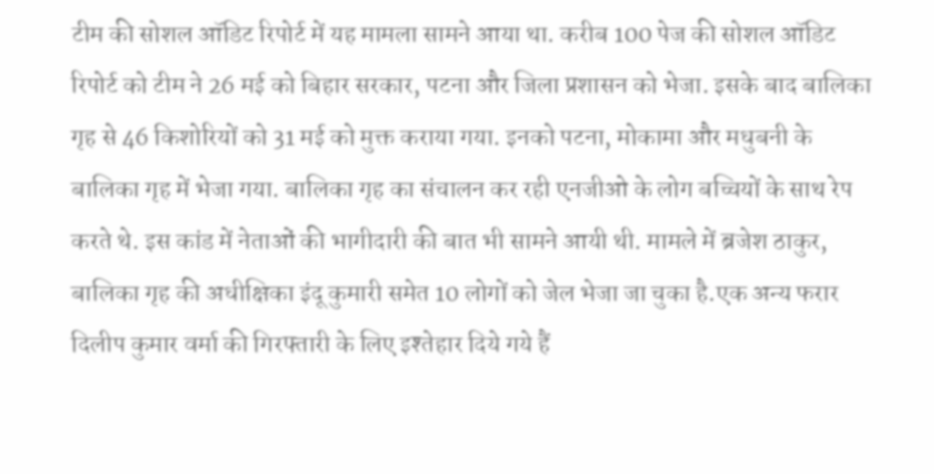टीम की सोशल ऑडिट रिपोर्ट में यह मामला सामने आया था. करीब 100 पेज की सोशल ऑडिट रिपोर्ट को टीम ने 26 मई को बिहार सरकार, पटना और जिला प्रशासन को भेजा. इसके बाद बालिका गृह से 46 किशोरियों को 31 मई को मुक्त कराया गया. इनको पटना, मोकामा और मधुबनी के बालिका गृह में भेजा गया. बालिका गृह का संचालन कर रही एनजीओ के लोग बच्चियों के साथ रेप करते थे. इस कांड में नेताओं की भागीदारी की बात भी सामने आयी थी. मामले में ब्रजेश ठाकुर, बालिका गृह की अधीक्षिका इंदू कुमारी समेत 10 लोगों को जेल भेजा जा चुका है.एक अन्य फरार दिलीप कुमार वर्मा की गिरफ्तारी के लिए इश्तेहार दिये गये हैं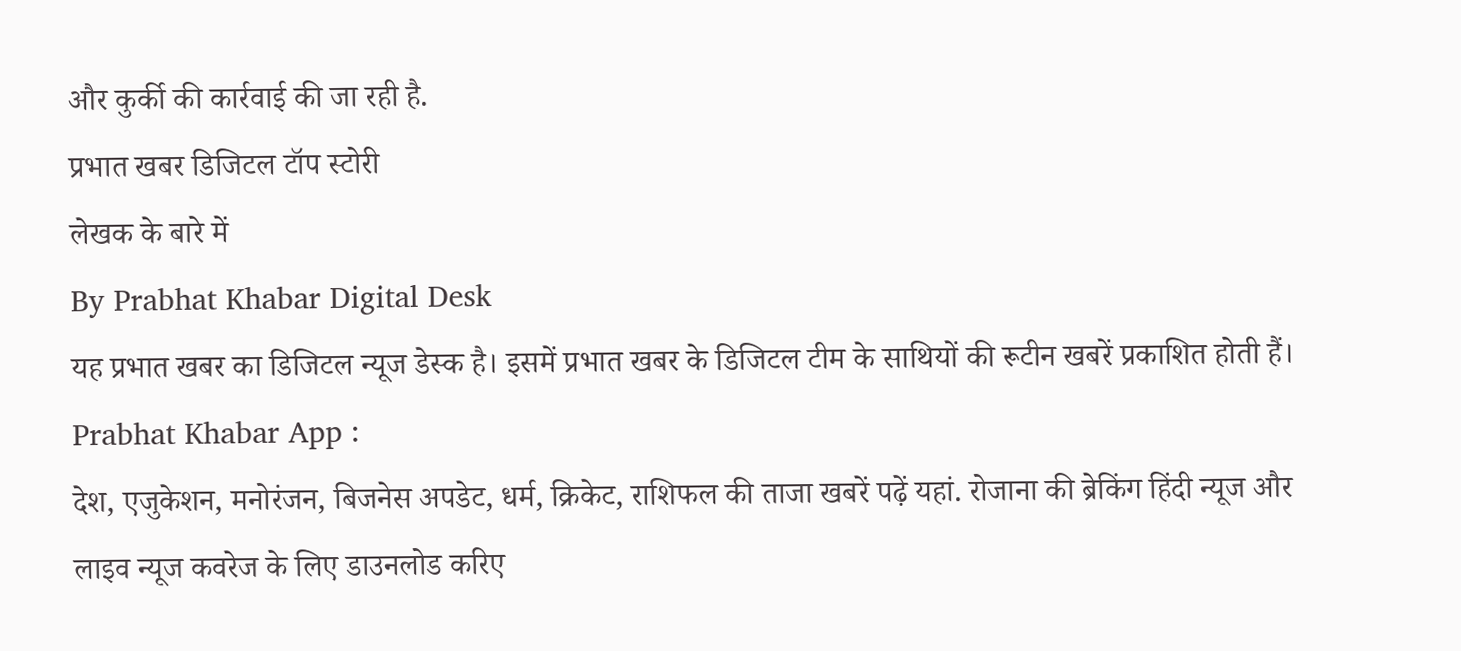और कुर्की की कार्रवाई की जा रही है.
प्रभात खबर डिजिटल टॉप स्टोरी
लेखक के बारे में
By Prabhat Khabar Digital Desk
यह प्रभात खबर का डिजिटल न्यूज डेस्क है। इसमें प्रभात खबर के डिजिटल टीम के साथियों की रूटीन खबरें प्रकाशित होती हैं।
Prabhat Khabar App :
देश, एजुकेशन, मनोरंजन, बिजनेस अपडेट, धर्म, क्रिकेट, राशिफल की ताजा खबरें पढ़ें यहां. रोजाना की ब्रेकिंग हिंदी न्यूज और लाइव न्यूज कवरेज के लिए डाउनलोड करिए